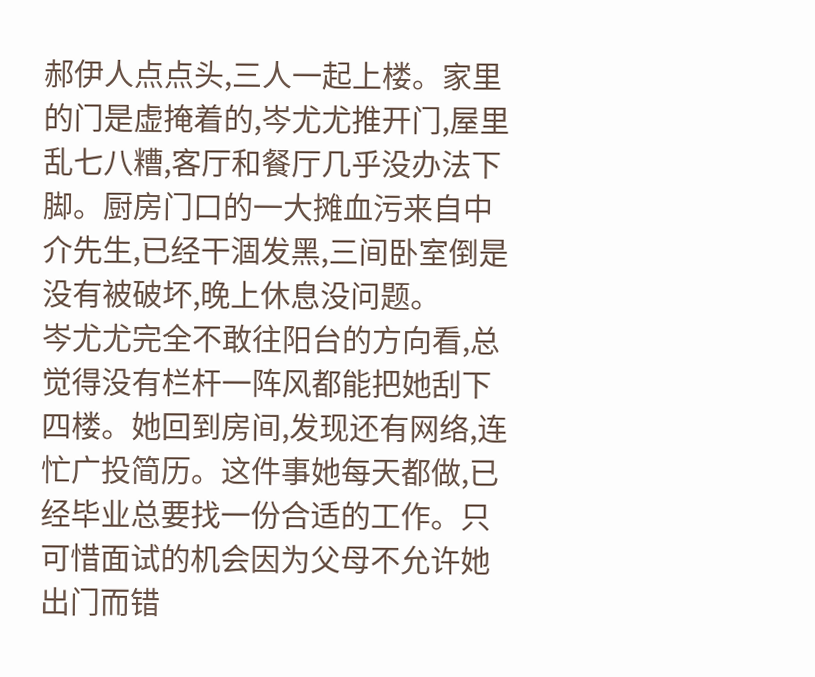郝伊人点点头,三人一起上楼。家里的门是虚掩着的,岑尤尤推开门,屋里乱七八糟,客厅和餐厅几乎没办法下脚。厨房门口的一大摊血污来自中介先生,已经干涸发黑,三间卧室倒是没有被破坏,晚上休息没问题。
岑尤尤完全不敢往阳台的方向看,总觉得没有栏杆一阵风都能把她刮下四楼。她回到房间,发现还有网络,连忙广投简历。这件事她每天都做,已经毕业总要找一份合适的工作。只可惜面试的机会因为父母不允许她出门而错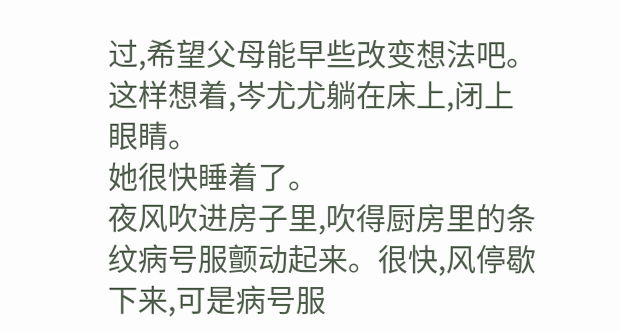过,希望父母能早些改变想法吧。
这样想着,岑尤尤躺在床上,闭上眼睛。
她很快睡着了。
夜风吹进房子里,吹得厨房里的条纹病号服颤动起来。很快,风停歇下来,可是病号服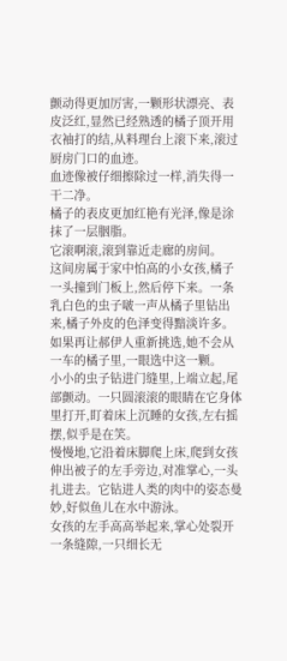颤动得更加厉害,一颗形状漂亮、表皮泛红,显然已经熟透的橘子顶开用衣袖打的结,从料理台上滚下来,滚过厨房门口的血迹。
血迹像被仔细擦除过一样,消失得一干二净。
橘子的表皮更加红艳有光泽,像是涂抹了一层胭脂。
它滚啊滚,滚到靠近走廊的房间。
这间房属于家中怕高的小女孩,橘子一头撞到门板上,然后停下来。一条乳白色的虫子啵一声从橘子里钻出来,橘子外皮的色泽变得黯淡许多。如果再让郝伊人重新挑选,她不会从一车的橘子里,一眼选中这一颗。
小小的虫子钻进门缝里,上端立起,尾部颤动。一只圆滚滚的眼睛在它身体里打开,盯着床上沉睡的女孩,左右摇摆,似乎是在笑。
慢慢地,它沿着床脚爬上床,爬到女孩伸出被子的左手旁边,对准掌心,一头扎进去。它钻进人类的肉中的姿态曼妙,好似鱼儿在水中游泳。
女孩的左手高高举起来,掌心处裂开一条缝隙,一只细长无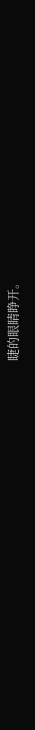睫的眼睛睁开。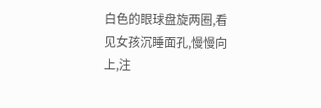白色的眼球盘旋两圈,看见女孩沉睡面孔,慢慢向上,注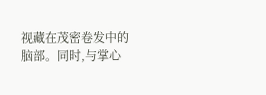视藏在茂密卷发中的脑部。同时,与掌心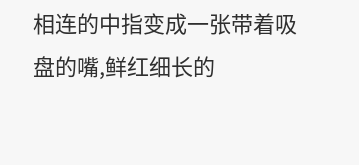相连的中指变成一张带着吸盘的嘴,鲜红细长的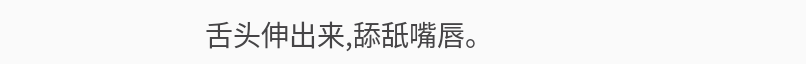舌头伸出来,舔舐嘴唇。